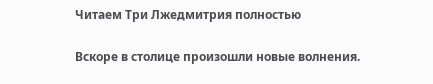Читаем Три Лжедмитрия полностью

Вскоре в столице произошли новые волнения.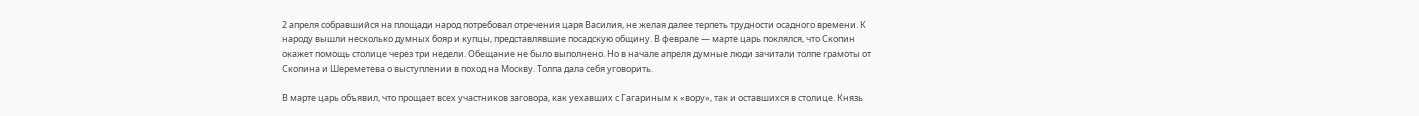2 апреля собравшийся на площади народ потребовал отречения царя Василия, не желая далее терпеть трудности осадного времени. К народу вышли несколько думных бояр и купцы, представлявшие посадскую общину. В феврале — марте царь поклялся, что Скопин окажет помощь столице через три недели. Обещание не было выполнено. Но в начале апреля думные люди зачитали толпе грамоты от Скопина и Шереметева о выступлении в поход на Москву. Толпа дала себя уговорить.

В марте царь объявил, что прощает всех участников заговора, как уехавших с Гагариным к «вору», так и оставшихся в столице. Князь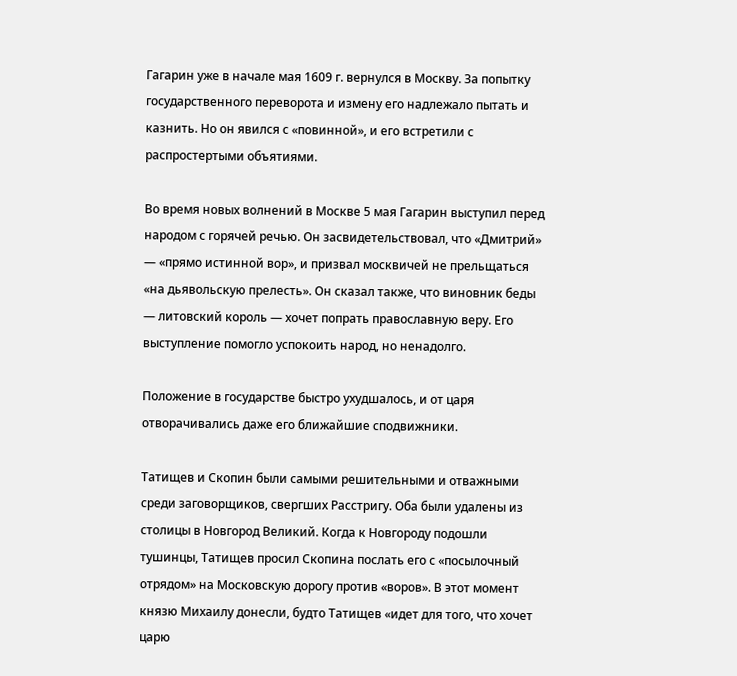Гагарин уже в начале мая 1609 г. вернулся в Москву. За попытку государственного переворота и измену его надлежало пытать и казнить. Но он явился с «повинной», и его встретили с распростертыми объятиями.

Во время новых волнений в Москве 5 мая Гагарин выступил перед народом с горячей речью. Он засвидетельствовал, что «Дмитрий» — «прямо истинной вор», и призвал москвичей не прельщаться «на дьявольскую прелесть». Он сказал также, что виновник беды — литовский король — хочет попрать православную веру. Его выступление помогло успокоить народ, но ненадолго.

Положение в государстве быстро ухудшалось, и от царя отворачивались даже его ближайшие сподвижники.

Татищев и Скопин были самыми решительными и отважными среди заговорщиков, свергших Расстригу. Оба были удалены из столицы в Новгород Великий. Когда к Новгороду подошли тушинцы, Татищев просил Скопина послать его с «посылочный отрядом» на Московскую дорогу против «воров». В этот момент князю Михаилу донесли, будто Татищев «идет для того, что хочет царю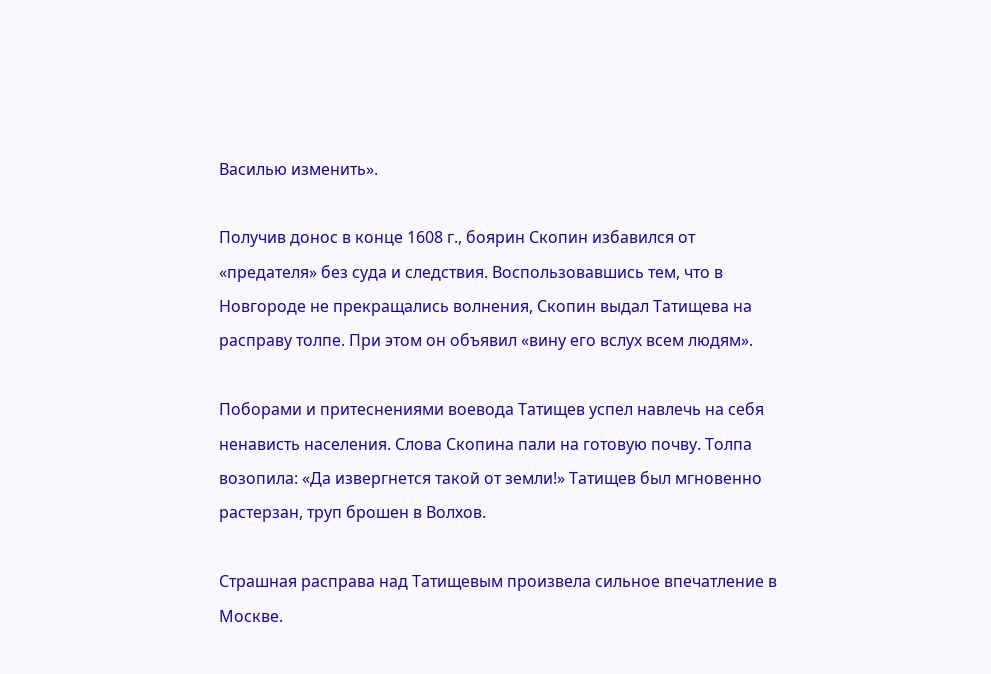Василью изменить».

Получив донос в конце 1608 г., боярин Скопин избавился от «предателя» без суда и следствия. Воспользовавшись тем, что в Новгороде не прекращались волнения, Скопин выдал Татищева на расправу толпе. При этом он объявил «вину его вслух всем людям».

Поборами и притеснениями воевода Татищев успел навлечь на себя ненависть населения. Слова Скопина пали на готовую почву. Толпа возопила: «Да извергнется такой от земли!» Татищев был мгновенно растерзан, труп брошен в Волхов.

Страшная расправа над Татищевым произвела сильное впечатление в Москве.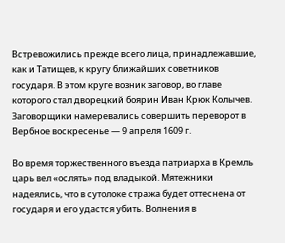Встревожились прежде всего лица, принадлежавшие, как и Татищев, к кругу ближайших советников государя. В этом круге возник заговор, во главе которого стал дворецкий боярин Иван Крюк Колычев. Заговорщики намеревались совершить переворот в Вербное воскресенье — 9 апреля 1609 г.

Во время торжественного въезда патриарха в Кремль царь вел «ослять» под владыкой. Мятежники надеялись, что в сутолоке стража будет оттеснена от государя и его удастся убить. Волнения в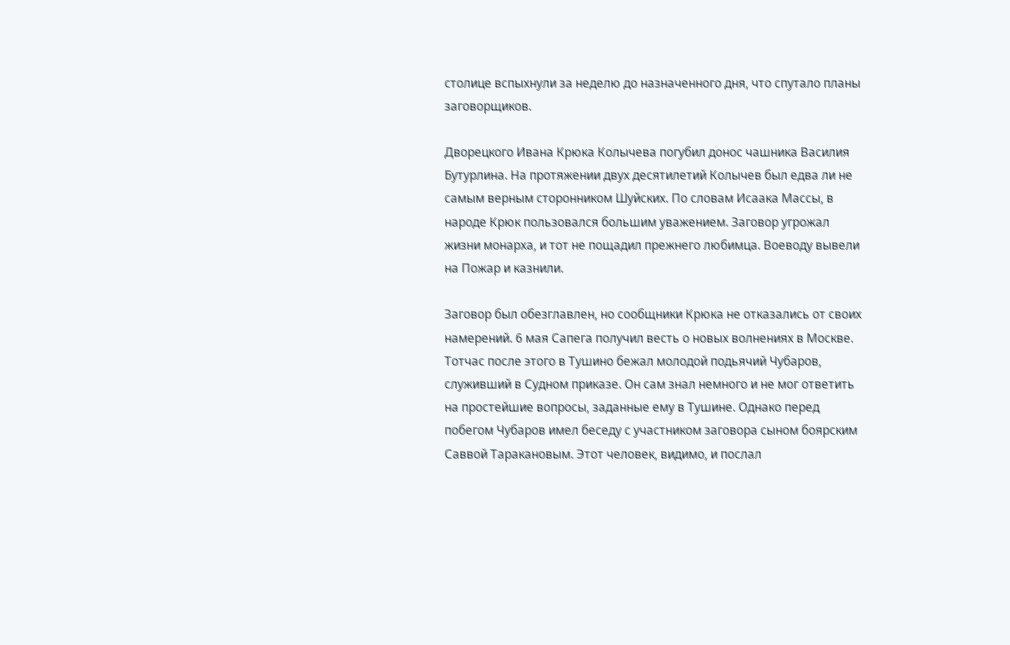столице вспыхнули за неделю до назначенного дня, что спутало планы заговорщиков.

Дворецкого Ивана Крюка Колычева погубил донос чашника Василия Бутурлина. На протяжении двух десятилетий Колычев был едва ли не самым верным сторонником Шуйских. По словам Исаака Массы, в народе Крюк пользовался большим уважением. Заговор угрожал жизни монарха, и тот не пощадил прежнего любимца. Воеводу вывели на Пожар и казнили.

Заговор был обезглавлен, но сообщники Крюка не отказались от своих намерений. 6 мая Сапега получил весть о новых волнениях в Москве. Тотчас после этого в Тушино бежал молодой подьячий Чубаров, служивший в Судном приказе. Он сам знал немного и не мог ответить на простейшие вопросы, заданные ему в Тушине. Однако перед побегом Чубаров имел беседу с участником заговора сыном боярским Саввой Таракановым. Этот человек, видимо, и послал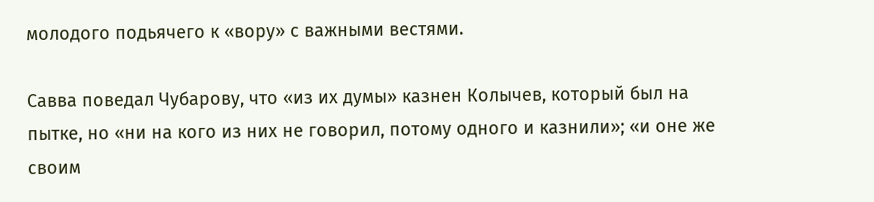молодого подьячего к «вору» с важными вестями.

Савва поведал Чубарову, что «из их думы» казнен Колычев, который был на пытке, но «ни на кого из них не говорил, потому одного и казнили»; «и оне же своим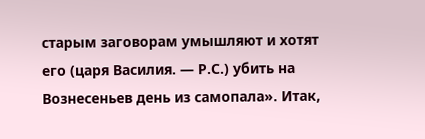старым заговорам умышляют и хотят его (царя Василия. — Р.С.) убить на Вознесеньев день из самопала». Итак,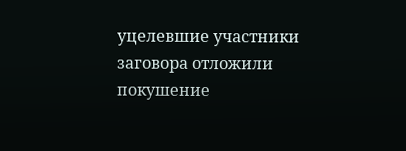уцелевшие участники заговора отложили покушение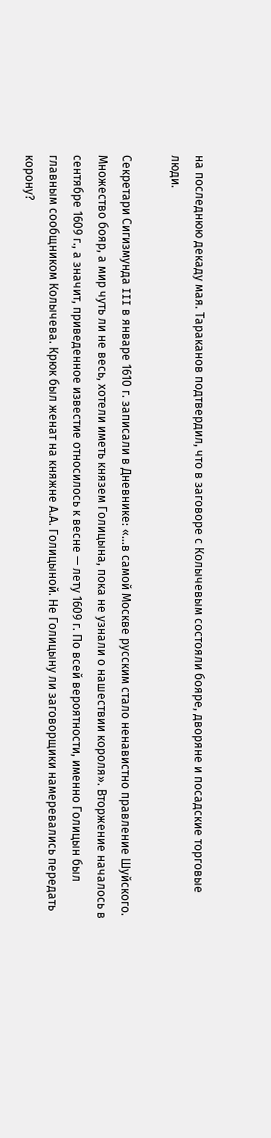на последнюю декаду мая. Тараканов подтвердил, что в заговоре с Колычевым состояли бояре, дворяне и посадские торговые люди.

Секретари Сигизмунда III в январе 1610 г. записали в Дневнике: «…в самой Москве русским стало ненавистно правление Шуйского. Множество бояр, а мир чуть ли не весь, хотели иметь князем Голицына, пока не узнали о нашествии короля». Вторжение началось в сентябре 1609 г., а значит, приведенное известие относилось к весне — лету 1609 г. По всей вероятности, именно Голицын был главным сообщником Колычева. Крюк был женат на княжне А.А. Голицыной. Не Голицыну ли заговорщики намеревались передать корону?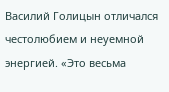Василий Голицын отличался честолюбием и неуемной энергией. «Это весьма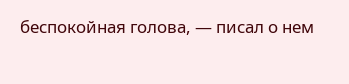беспокойная голова, — писал о нем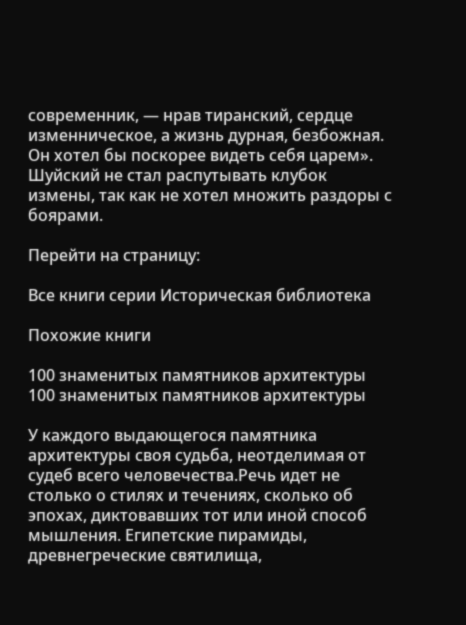современник, — нрав тиранский, сердце изменническое, а жизнь дурная, безбожная. Он хотел бы поскорее видеть себя царем». Шуйский не стал распутывать клубок измены, так как не хотел множить раздоры с боярами.

Перейти на страницу:

Все книги серии Историческая библиотека

Похожие книги

100 знаменитых памятников архитектуры
100 знаменитых памятников архитектуры

У каждого выдающегося памятника архитектуры своя судьба, неотделимая от судеб всего человечества.Речь идет не столько о стилях и течениях, сколько об эпохах, диктовавших тот или иной способ мышления. Египетские пирамиды, древнегреческие святилища,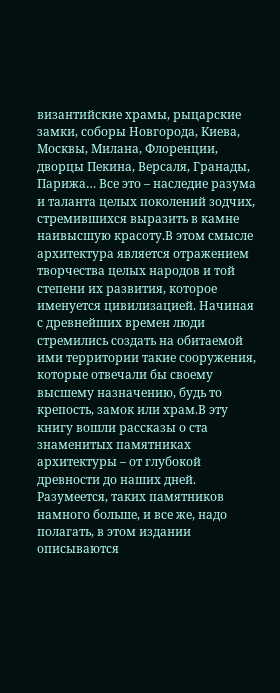византийские храмы, рыцарские замки, соборы Новгорода, Киева, Москвы, Милана, Флоренции, дворцы Пекина, Версаля, Гранады, Парижа… Все это – наследие разума и таланта целых поколений зодчих, стремившихся выразить в камне наивысшую красоту.В этом смысле архитектура является отражением творчества целых народов и той степени их развития, которое именуется цивилизацией. Начиная с древнейших времен люди стремились создать на обитаемой ими территории такие сооружения, которые отвечали бы своему высшему назначению, будь то крепость, замок или храм.В эту книгу вошли рассказы о ста знаменитых памятниках архитектуры – от глубокой древности до наших дней. Разумеется, таких памятников намного больше, и все же, надо полагать, в этом издании описываются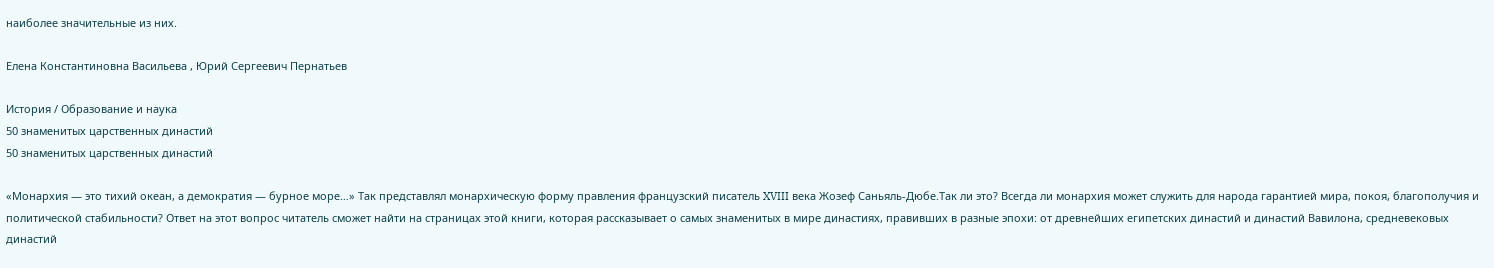наиболее значительные из них.

Елена Константиновна Васильева , Юрий Сергеевич Пернатьев

История / Образование и наука
50 знаменитых царственных династий
50 знаменитых царственных династий

«Монархия — это тихий океан, а демократия — бурное море…» Так представлял монархическую форму правления французский писатель XVIII века Жозеф Саньяль-Дюбе.Так ли это? Всегда ли монархия может служить для народа гарантией мира, покоя, благополучия и политической стабильности? Ответ на этот вопрос читатель сможет найти на страницах этой книги, которая рассказывает о самых знаменитых в мире династиях, правивших в разные эпохи: от древнейших египетских династий и династий Вавилона, средневековых династий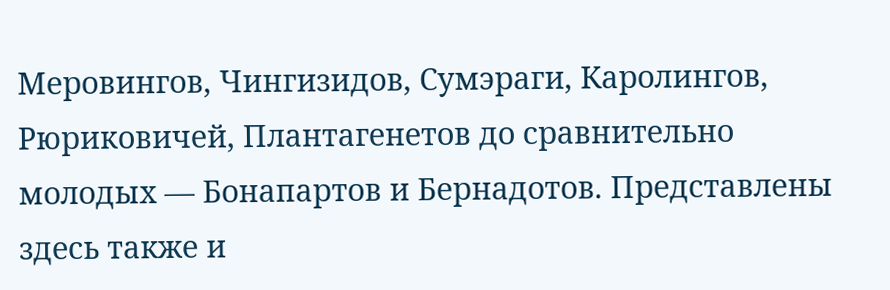Меровингов, Чингизидов, Сумэраги, Каролингов, Рюриковичей, Плантагенетов до сравнительно молодых — Бонапартов и Бернадотов. Представлены здесь также и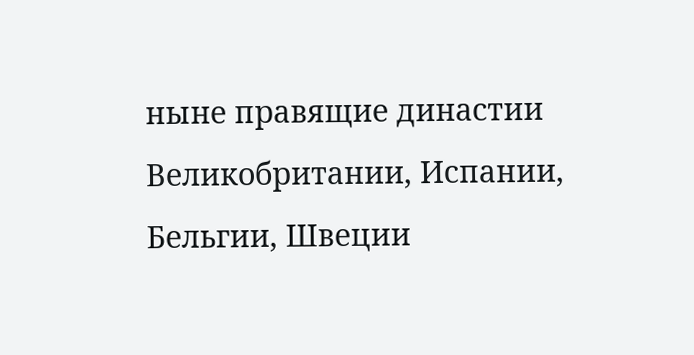ныне правящие династии Великобритании, Испании, Бельгии, Швеции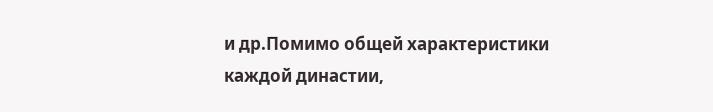и др.Помимо общей характеристики каждой династии,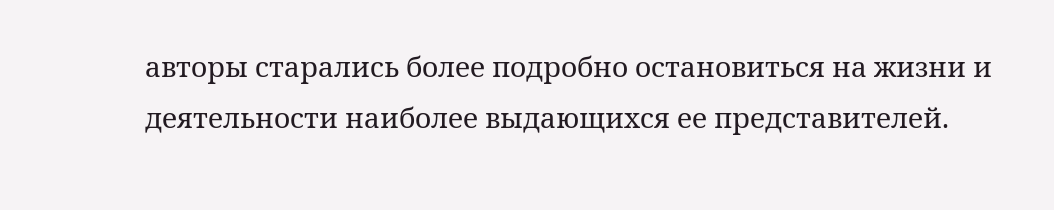авторы старались более подробно остановиться на жизни и деятельности наиболее выдающихся ее представителей.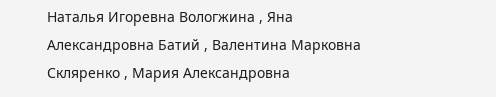Наталья Игоревна Вологжина , Яна Александровна Батий , Валентина Марковна Скляренко , Мария Александровна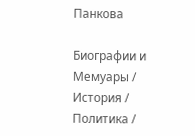Панкова

Биографии и Мемуары / История / Политика /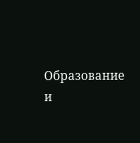Образование и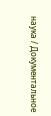наука / Документальное